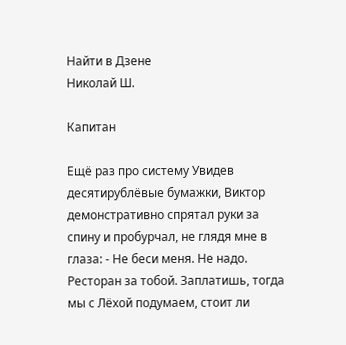Найти в Дзене
Николай Ш.

Капитан

Ещё раз про систему Увидев десятирублёвые бумажки, Виктор демонстративно спрятал руки за спину и пробурчал, не глядя мне в глаза: - Не беси меня. Не надо. Ресторан за тобой. Заплатишь, тогда мы с Лёхой подумаем, стоит ли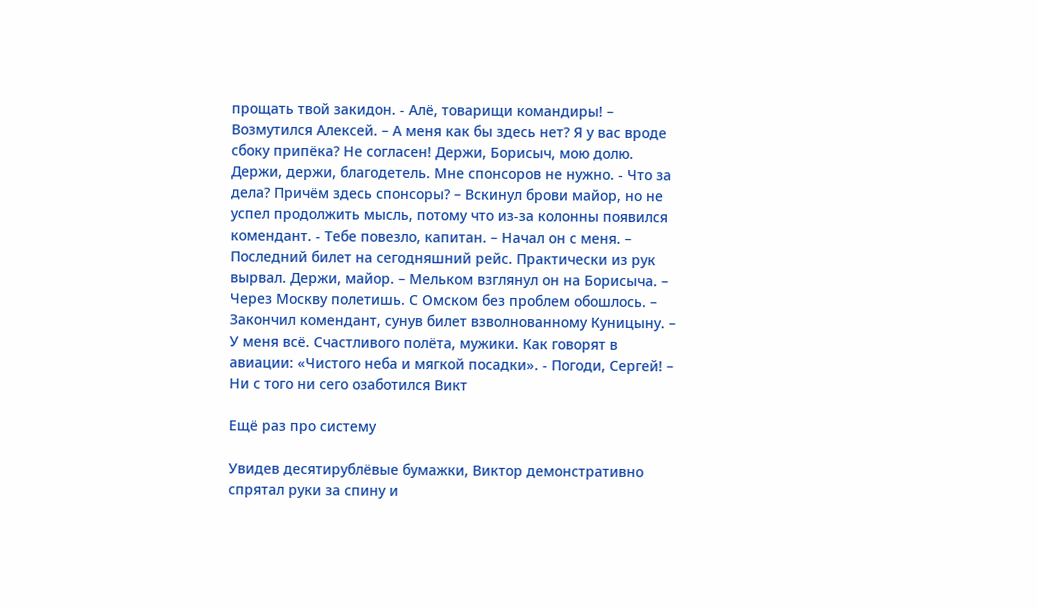прощать твой закидон. - Алё, товарищи командиры! – Возмутился Алексей. – А меня как бы здесь нет? Я у вас вроде сбоку припёка? Не согласен! Держи, Борисыч, мою долю. Держи, держи, благодетель. Мне спонсоров не нужно. - Что за дела? Причём здесь спонсоры? – Вскинул брови майор, но не успел продолжить мысль, потому что из-за колонны появился комендант. - Тебе повезло, капитан. – Начал он с меня. – Последний билет на сегодняшний рейс. Практически из рук вырвал. Держи, майор. – Мельком взглянул он на Борисыча. – Через Москву полетишь. С Омском без проблем обошлось. – Закончил комендант, сунув билет взволнованному Куницыну. – У меня всё. Счастливого полёта, мужики. Как говорят в авиации: «Чистого неба и мягкой посадки». - Погоди, Сергей! – Ни с того ни сего озаботился Викт

Ещё раз про систему

Увидев десятирублёвые бумажки, Виктор демонстративно спрятал руки за спину и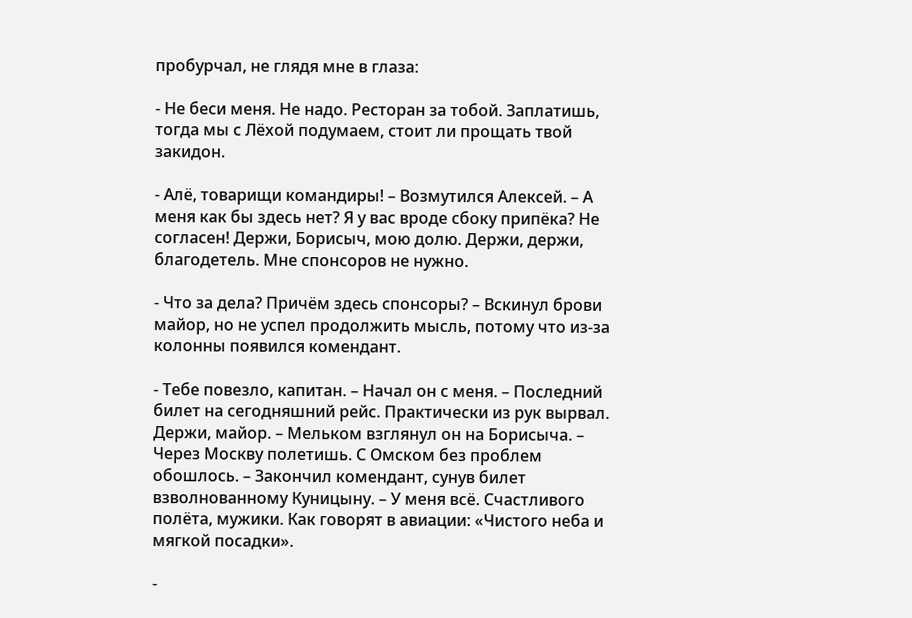пробурчал, не глядя мне в глаза:

- Не беси меня. Не надо. Ресторан за тобой. Заплатишь, тогда мы с Лёхой подумаем, стоит ли прощать твой закидон.

- Алё, товарищи командиры! – Возмутился Алексей. – А меня как бы здесь нет? Я у вас вроде сбоку припёка? Не согласен! Держи, Борисыч, мою долю. Держи, держи, благодетель. Мне спонсоров не нужно.

- Что за дела? Причём здесь спонсоры? – Вскинул брови майор, но не успел продолжить мысль, потому что из-за колонны появился комендант.

- Тебе повезло, капитан. – Начал он с меня. – Последний билет на сегодняшний рейс. Практически из рук вырвал. Держи, майор. – Мельком взглянул он на Борисыча. – Через Москву полетишь. С Омском без проблем обошлось. – Закончил комендант, сунув билет взволнованному Куницыну. – У меня всё. Счастливого полёта, мужики. Как говорят в авиации: «Чистого неба и мягкой посадки».

-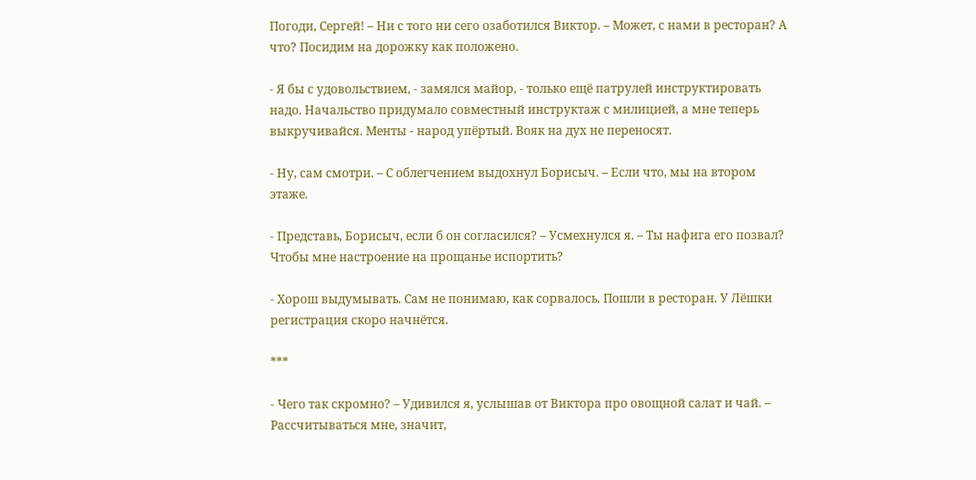Погоди, Сергей! – Ни с того ни сего озаботился Виктор. – Может, с нами в ресторан? А что? Посидим на дорожку как положено.

- Я бы с удовольствием, - замялся майор, - только ещё патрулей инструктировать надо. Начальство придумало совместный инструктаж с милицией, а мне теперь выкручивайся. Менты - народ упёртый. Вояк на дух не переносят.

- Ну, сам смотри. – С облегчением выдохнул Борисыч. – Если что, мы на втором этаже.

- Представь, Борисыч, если б он согласился? – Усмехнулся я. – Ты нафига его позвал? Чтобы мне настроение на прощанье испортить?

- Хорош выдумывать. Сам не понимаю, как сорвалось. Пошли в ресторан. У Лёшки регистрация скоро начнётся.

***

- Чего так скромно? – Удивился я, услышав от Виктора про овощной салат и чай. – Рассчитываться мне, значит,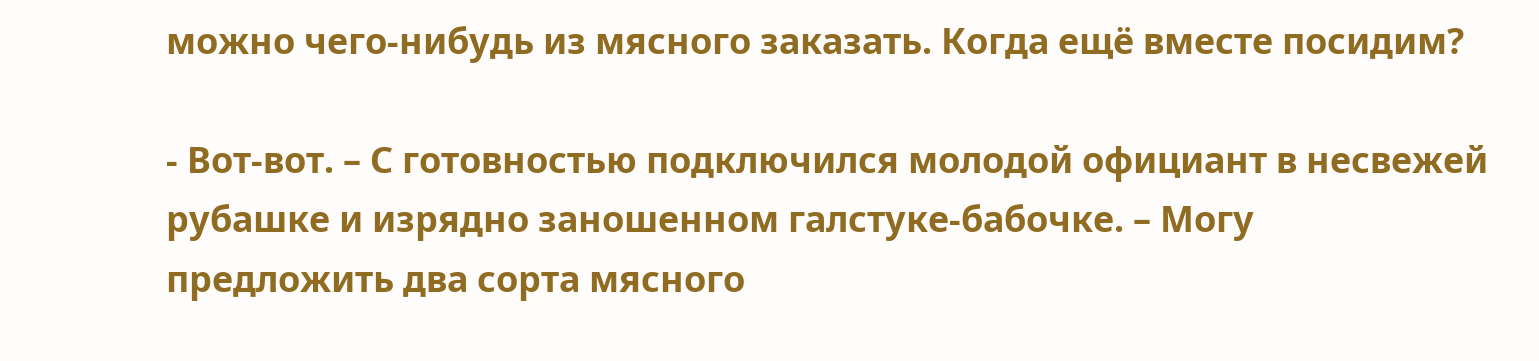можно чего-нибудь из мясного заказать. Когда ещё вместе посидим?

- Вот-вот. – С готовностью подключился молодой официант в несвежей рубашке и изрядно заношенном галстуке-бабочке. – Могу предложить два сорта мясного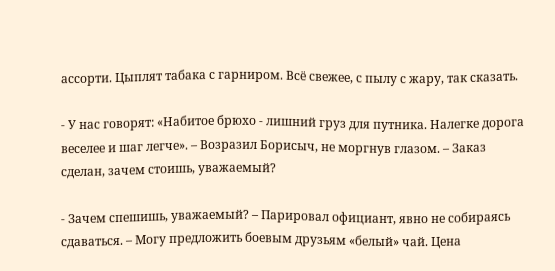ассорти. Цыплят табака с гарниром. Всё свежее, с пылу с жару, так сказать.

- У нас говорят: «Набитое брюхо - лишний груз для путника. Налегке дорога веселее и шаг легче». – Возразил Борисыч, не моргнув глазом. – Заказ сделан, зачем стоишь, уважаемый?

- Зачем спешишь, уважаемый? – Парировал официант, явно не собираясь сдаваться. – Могу предложить боевым друзьям «белый» чай. Цена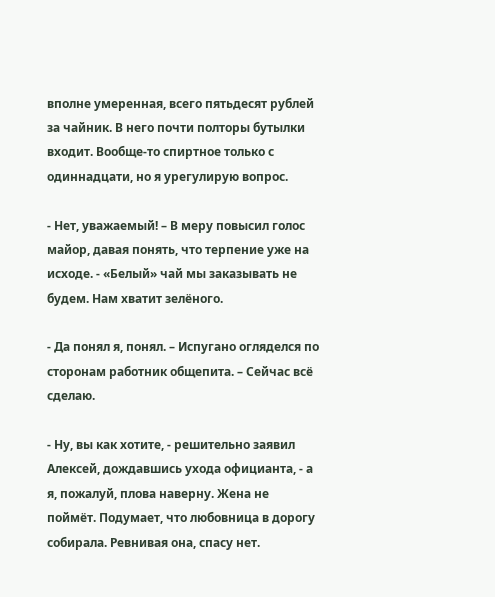вполне умеренная, всего пятьдесят рублей за чайник. В него почти полторы бутылки входит. Вообще-то спиртное только с одиннадцати, но я урегулирую вопрос.

- Нет, уважаемый! – В меру повысил голос майор, давая понять, что терпение уже на исходе. - «Белый» чай мы заказывать не будем. Нам хватит зелёного.

- Да понял я, понял. – Испугано огляделся по сторонам работник общепита. – Сейчас всё сделаю.

- Ну, вы как хотите, - решительно заявил Алексей, дождавшись ухода официанта, - а я, пожалуй, плова наверну. Жена не поймёт. Подумает, что любовница в дорогу собирала. Ревнивая она, спасу нет.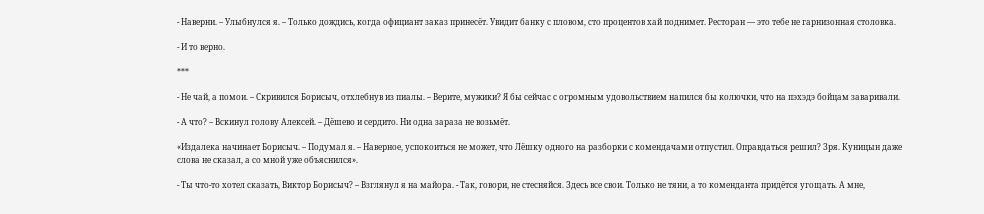- Наверни. – Улыбнулся я. – Только дождись, когда официант заказ принесёт. Увидит банку с пловом, сто процентов хай поднимет. Ресторан — это тебе не гарнизонная столовка.

- И то верно.

***

- Не чай, а помои. – Скривился Борисыч, отхлебнув из пиалы. – Верите, мужики? Я бы сейчас с огромным удовольствием напился бы колючки, что на пэхэдэ бойцам заваривали.

- А что? – Вскинул голову Алексей. – Дёшево и сердито. Ни одна зараза не возьмёт.

«Издалека начинает Борисыч. – Подумал я. – Наверное, успокоиться не может, что Лёшку одного на разборки с комендачами отпустил. Оправдаться решил? Зря. Куницын даже слова не сказал, а со мной уже объяснился».

- Ты что-то хотел сказать, Виктор Борисыч? – Взглянул я на майора. - Так, говори, не стесняйся. Здесь все свои. Только не тяни, а то коменданта придётся угощать. А мне,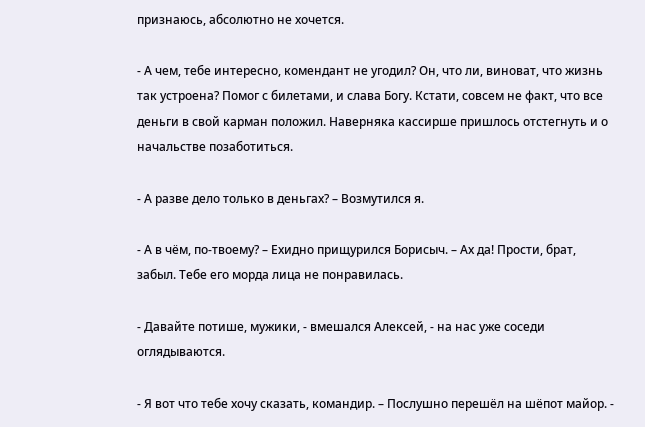признаюсь, абсолютно не хочется.

- А чем, тебе интересно, комендант не угодил? Он, что ли, виноват, что жизнь так устроена? Помог с билетами, и слава Богу. Кстати, совсем не факт, что все деньги в свой карман положил. Наверняка кассирше пришлось отстегнуть и о начальстве позаботиться.

- А разве дело только в деньгах? – Возмутился я.

- А в чём, по-твоему? – Ехидно прищурился Борисыч. – Ах да! Прости, брат, забыл. Тебе его морда лица не понравилась.

- Давайте потише, мужики, - вмешался Алексей, - на нас уже соседи оглядываются.

- Я вот что тебе хочу сказать, командир. – Послушно перешёл на шёпот майор. -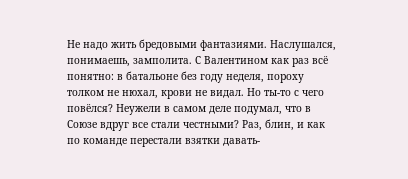Не надо жить бредовыми фантазиями. Наслушался, понимаешь, замполита. С Валентином как раз всё понятно: в батальоне без году неделя, пороху толком не нюхал, крови не видал. Но ты-то с чего повёлся? Неужели в самом деле подумал, что в Союзе вдруг все стали честными? Раз, блин, и как по команде перестали взятки давать-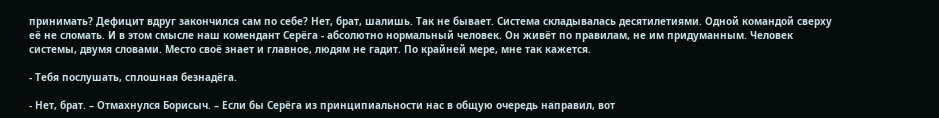принимать? Дефицит вдруг закончился сам по себе? Нет, брат, шалишь. Так не бывает. Система складывалась десятилетиями. Одной командой сверху её не сломать. И в этом смысле наш комендант Серёга - абсолютно нормальный человек. Он живёт по правилам, не им придуманным. Человек системы, двумя словами. Место своё знает и главное, людям не гадит. По крайней мере, мне так кажется.

- Тебя послушать, сплошная безнадёга.

- Нет, брат. – Отмахнулся Борисыч. – Если бы Серёга из принципиальности нас в общую очередь направил, вот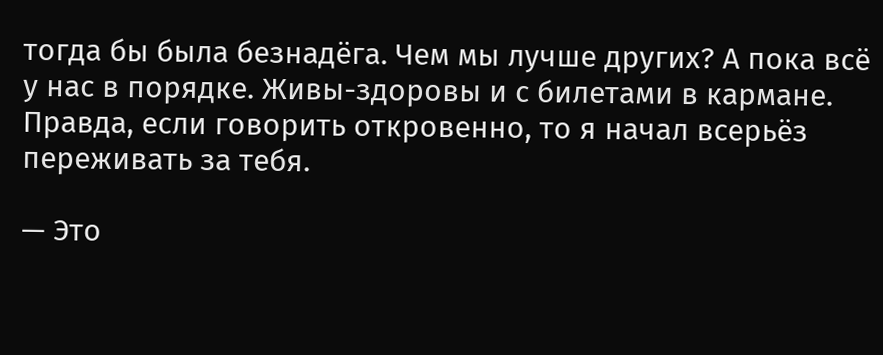тогда бы была безнадёга. Чем мы лучше других? А пока всё у нас в порядке. Живы-здоровы и с билетами в кармане. Правда, если говорить откровенно, то я начал всерьёз переживать за тебя.

— Это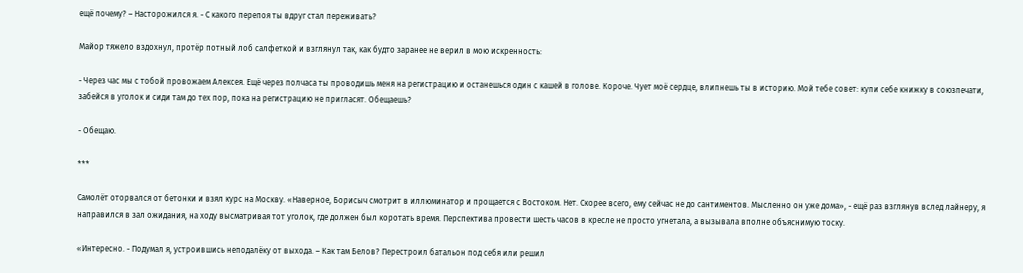ещё почему? – Насторожился я. - С какого перепоя ты вдруг стал переживать?

Майор тяжело вздохнул, протёр потный лоб салфеткой и взглянул так, как будто заранее не верил в мою искренность:

- Через час мы с тобой провожаем Алексея. Ещё через полчаса ты проводишь меня на регистрацию и останешься один с кашей в голове. Короче. Чует моё сердце, влипнешь ты в историю. Мой тебе совет: купи себе книжку в союзпечати, забейся в уголок и сиди там до тех пор, пока на регистрацию не пригласят. Обещаешь?

- Обещаю.

***

Самолёт оторвался от бетонки и взял курс на Москву. «Наверное, Борисыч смотрит в иллюминатор и прощается с Востоком. Нет. Скорее всего, ему сейчас не до сантиментов. Мысленно он уже дома», - ещё раз взглянув вслед лайнеру, я направился в зал ожидания, на ходу высматривая тот уголок, где должен был коротать время. Перспектива провести шесть часов в кресле не просто угнетала, а вызывала вполне объяснимую тоску.

«Интересно. - Подумал я, устроившись неподалёку от выхода. – Как там Белов? Перестроил батальон под себя или решил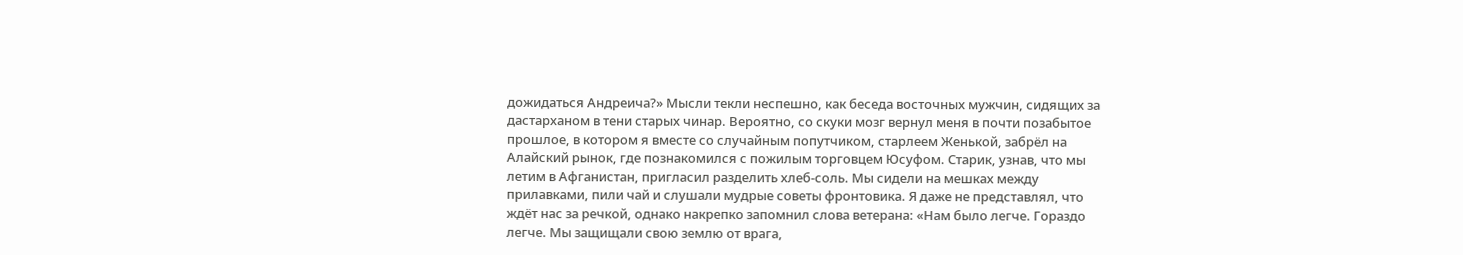дожидаться Андреича?» Мысли текли неспешно, как беседа восточных мужчин, сидящих за дастарханом в тени старых чинар. Вероятно, со скуки мозг вернул меня в почти позабытое прошлое, в котором я вместе со случайным попутчиком, старлеем Женькой, забрёл на Алайский рынок, где познакомился с пожилым торговцем Юсуфом. Старик, узнав, что мы летим в Афганистан, пригласил разделить хлеб-соль. Мы сидели на мешках между прилавками, пили чай и слушали мудрые советы фронтовика. Я даже не представлял, что ждёт нас за речкой, однако накрепко запомнил слова ветерана: «Нам было легче. Гораздо легче. Мы защищали свою землю от врага,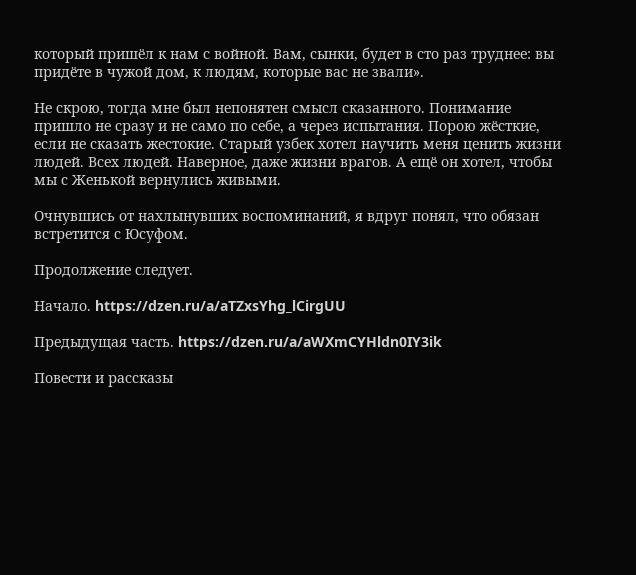который пришёл к нам с войной. Вам, сынки, будет в сто раз труднее: вы придёте в чужой дом, к людям, которые вас не звали».

Не скрою, тогда мне был непонятен смысл сказанного. Понимание пришло не сразу и не само по себе, а через испытания. Порою жёсткие, если не сказать жестокие. Старый узбек хотел научить меня ценить жизни людей. Всех людей. Наверное, даже жизни врагов. А ещё он хотел, чтобы мы с Женькой вернулись живыми.

Очнувшись от нахлынувших воспоминаний, я вдруг понял, что обязан встретится с Юсуфом.

Продолжение следует.

Начало. https://dzen.ru/a/aTZxsYhg_lCirgUU

Предыдущая часть. https://dzen.ru/a/aWXmCYHldn0IY3ik

Повести и рассказы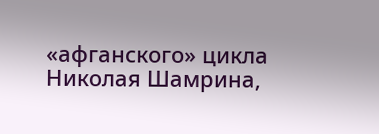«афганского» цикла Николая Шамрина,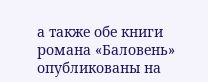а также обе книги романа «Баловень» опубликованы на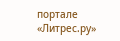портале «Литрес.ру»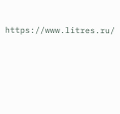https://www.litres.ru/